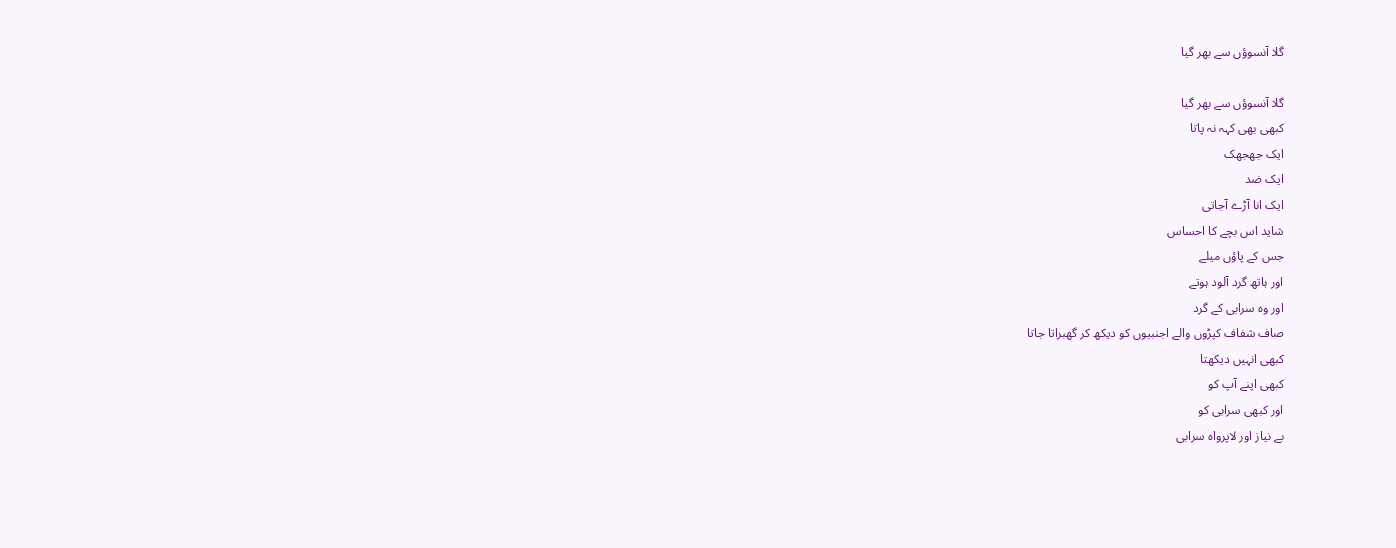گلا آنسوؤں سے بھر گیا

گلا آنسوؤں سے بھر گیا
کبھی بھی کہہ نہ پاتا
ایک جھجھک
ایک ضد
ایک انا آڑے آجاتی
شاید اس بچے کا احساس
جس کے پاؤں میلے
اور ہاتھ گرد آلود ہوتے
اور وہ سرابی کے گرد
صاف شفاف کپڑوں والے اجنبیوں کو دیکھ کر گھبراتا جاتا
کبھی انہیں دیکھتا
کبھی اپنے آپ کو
اور کبھی سرابی کو
بے نیاز اور لاپرواہ سرابی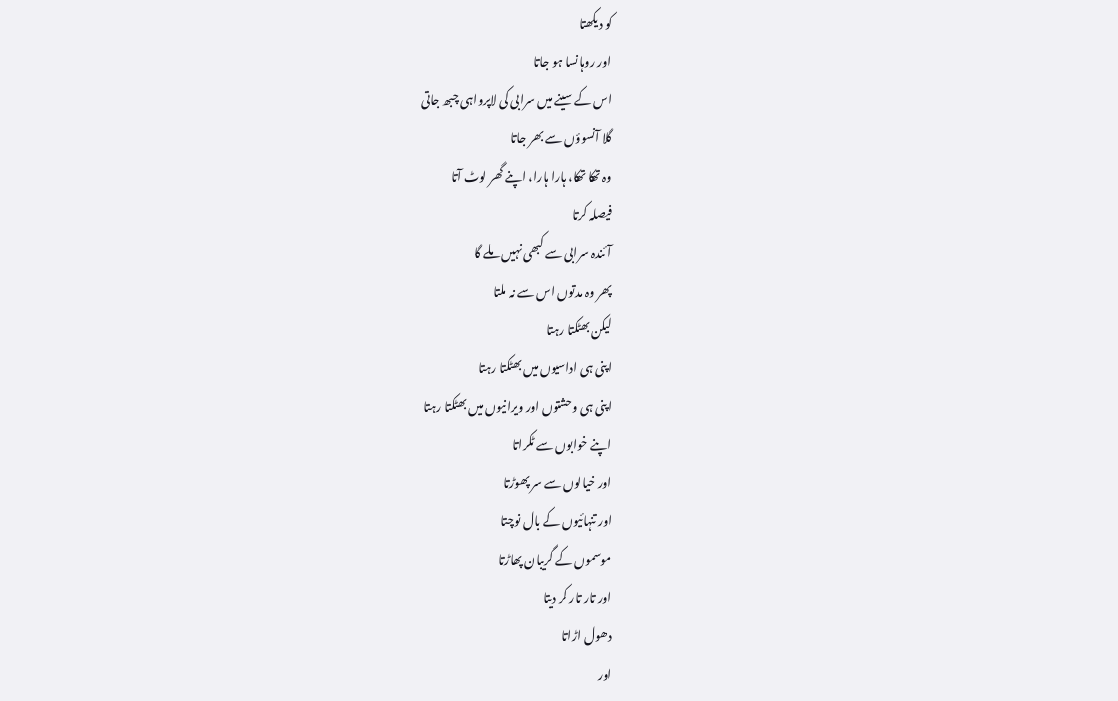کو دیکھتا
اور روہانسا ہو جاتا
اس کے سینے میں سرابی کی لاپرواہی چبھ جاتی
گلا آنسوؤں سے بھر جاتا
وہ تھکا تھکا، ہارا ہارا، اپنے گھر لوٹ آتا
فیصلہ کرتا
آئندہ سرابی سے کبھی نہیں ملے گا
پھر وہ مدتوں اس سے نہ ملتا
لیکن بھٹکتا رہتا
اپنی ہی اداسیوں میں بھٹکتا رہتا
اپنی ہی وحشتوں اور ویرانیوں میں بھٹکتا رہتا
اپنے خوابوں سے ٹکراتا
اور خیالوں سے سر پھوڑتا
اور تنہائیوں کے بال نوچتا
موسموں کے گریبان پھاڑتا
اور تار تار کر دیتا
دھول اڑاتا
اور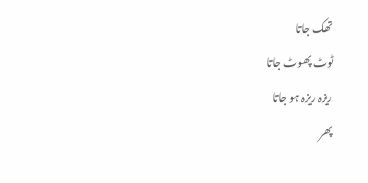تھک جاتا
ٹوٹ پھوٹ جاتا
ریزہ ریزہ ہو جاتا
پھر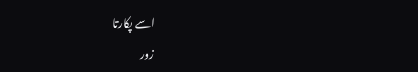اسے پکارتا
زور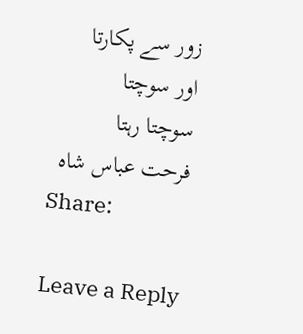زور سے پکارتا
اور سوچتا
سوچتا رہتا
فرحت عباس شاہ
Share:

Leave a Reply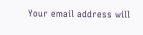Your email address will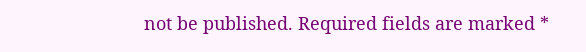not be published. Required fields are marked *